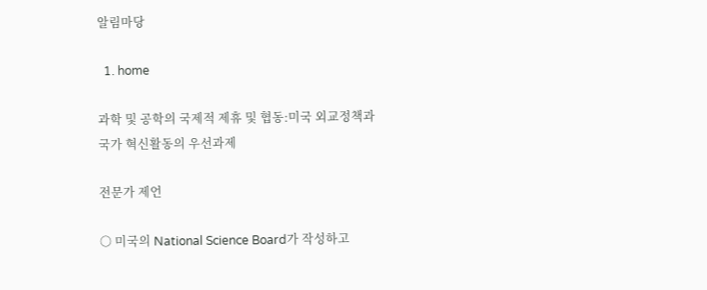알림마당

  1. home

과학 및 공학의 국제적 제휴 및 협동:미국 외교정책과 국가 혁신활동의 우선과제

전문가 제언

○ 미국의 National Science Board가 작성하고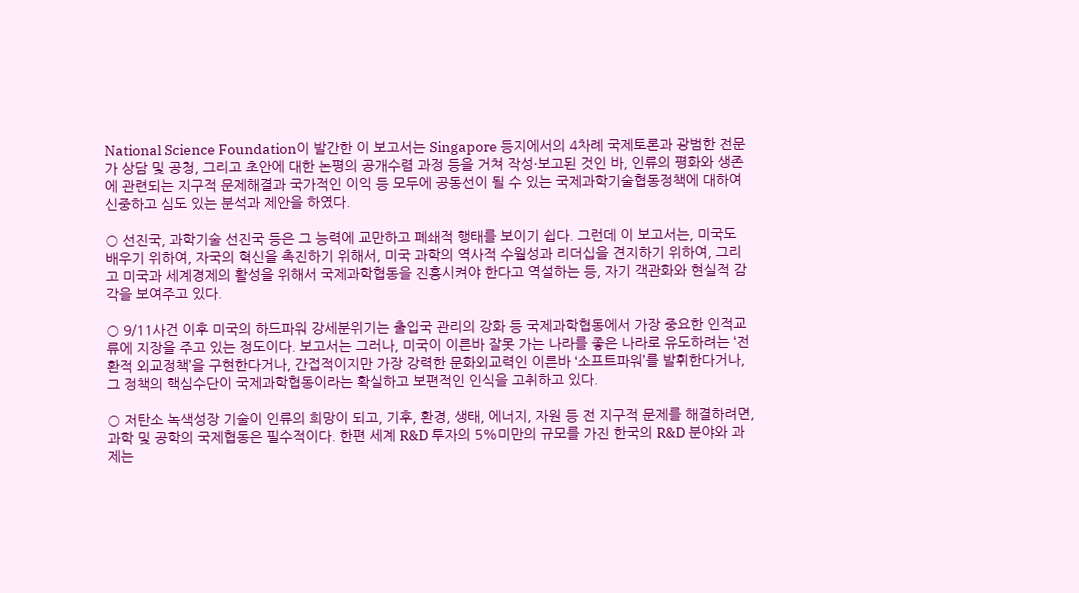National Science Foundation이 발간한 이 보고서는 Singapore 등지에서의 4차례 국제토론과 광범한 전문가 상담 및 공청, 그리고 초안에 대한 논평의 공개수렴 과정 등을 거쳐 작성·보고된 것인 바, 인류의 평화와 생존에 관련되는 지구적 문제해결과 국가적인 이익 등 모두에 공동선이 될 수 있는 국제과학기술협동정책에 대하여 신중하고 심도 있는 분석과 제안을 하였다.

○ 선진국, 과학기술 선진국 등은 그 능력에 교만하고 폐쇄적 행태를 보이기 쉽다. 그런데 이 보고서는, 미국도 배우기 위하여, 자국의 혁신을 촉진하기 위해서, 미국 과학의 역사적 수월성과 리더십을 견지하기 위하여, 그리고 미국과 세계경제의 활성을 위해서 국제과학협동을 진흥시켜야 한다고 역설하는 등, 자기 객관화와 현실적 감각을 보여주고 있다.

○ 9/11사건 이후 미국의 하드파워 강세분위기는 출입국 관리의 강화 등 국제과학협동에서 가장 중요한 인적교류에 지장을 주고 있는 정도이다. 보고서는 그러나, 미국이 이른바 잘못 가는 나라를 좋은 나라로 유도하려는 ‘전환적 외교정책’을 구현한다거나, 간접적이지만 가장 강력한 문화외교력인 이른바 ‘소프트파워’를 발휘한다거나, 그 정책의 핵심수단이 국제과학협동이라는 확실하고 보편적인 인식을 고취하고 있다.

○ 저탄소 녹색성장 기술이 인류의 희망이 되고, 기후, 환경, 생태, 에너지, 자원 등 전 지구적 문제를 해결하려면, 과학 및 공학의 국제협동은 필수적이다. 한편 세계 R&D 투자의 5%미만의 규모를 가진 한국의 R&D 분야와 과제는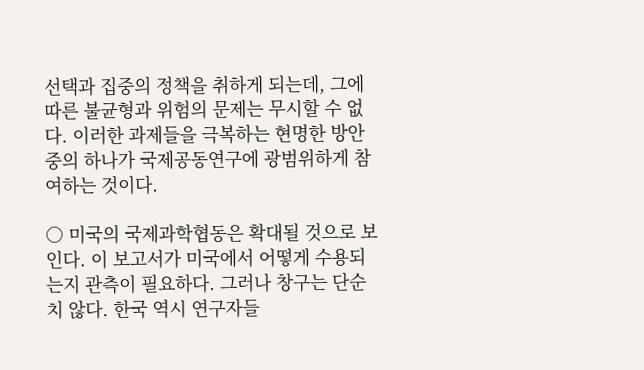선택과 집중의 정책을 취하게 되는데, 그에 따른 불균형과 위험의 문제는 무시할 수 없다. 이러한 과제들을 극복하는 현명한 방안 중의 하나가 국제공동연구에 광범위하게 참여하는 것이다.

○ 미국의 국제과학협동은 확대될 것으로 보인다. 이 보고서가 미국에서 어떻게 수용되는지 관측이 필요하다. 그러나 창구는 단순치 않다. 한국 역시 연구자들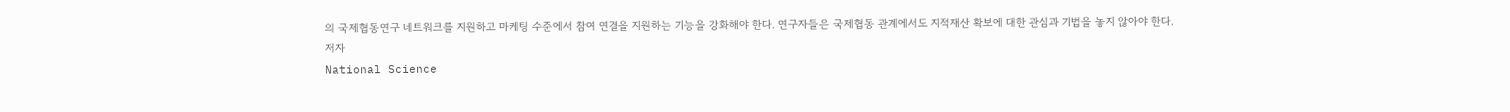의 국제협동연구 네트워크를 지원하고 마케팅 수준에서 참여 연결을 지원하는 기능을 강화해야 한다. 연구자들은 국제협동 관계에서도 지적재산 확보에 대한 관심과 기법을 놓지 않아야 한다.
저자
National Science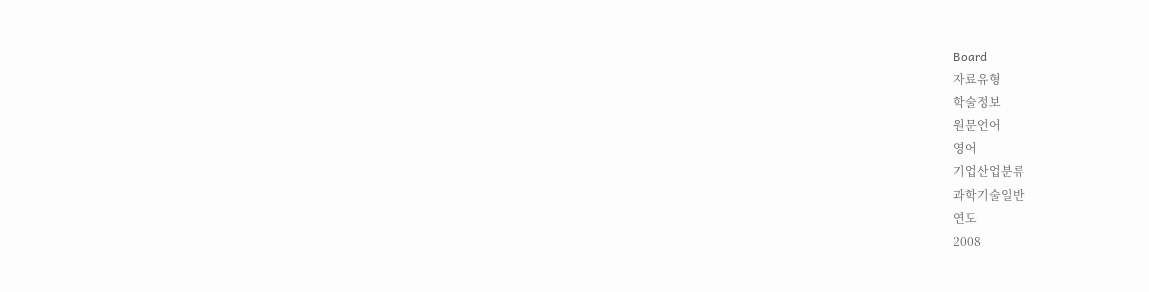Board
자료유형
학술정보
원문언어
영어
기업산업분류
과학기술일반
연도
2008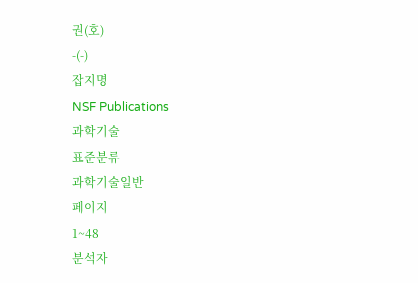권(호)
-(-)
잡지명
NSF Publications
과학기술
표준분류
과학기술일반
페이지
1~48
분석자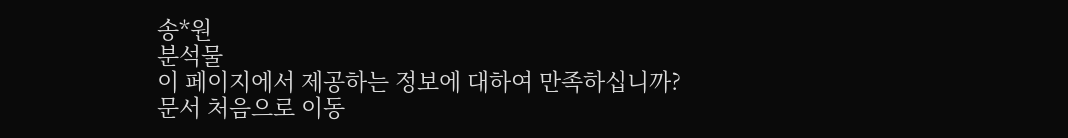송*원
분석물
이 페이지에서 제공하는 정보에 대하여 만족하십니까?
문서 처음으로 이동